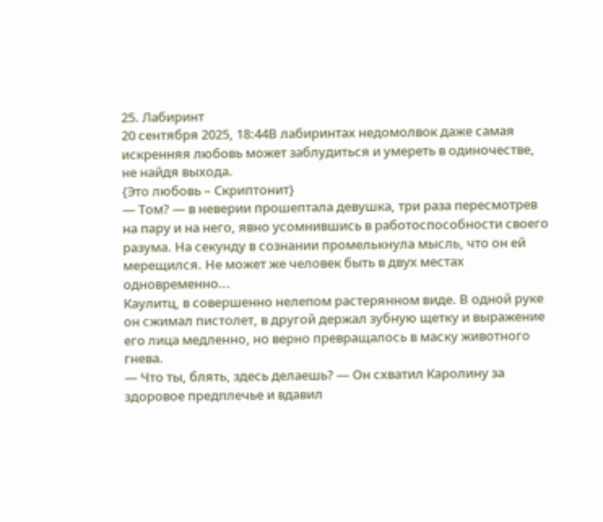25. Лабиринт
20 сентября 2025, 18:44В лабиринтах недомолвок даже самая искренняя любовь может заблудиться и умереть в одиночестве, не найдя выхода.
{Это любовь – Скриптонит}
— Том? — в неверии прошептала девушка, три раза пересмотрев на пару и на него, явно усомнившись в работоспособности своего разума. На секунду в сознании промелькнула мысль, что он ей мерещился. Не может же человек быть в двух местах одновременно...
Каулитц, в совершенно нелепом растерянном виде. В одной руке он сжимал пистолет, в другой держал зубную щетку и выражение его лица медленно, но верно превращалось в маску животного гнева.
— Что ты, блять, здесь делаешь? — Он схватил Каролину за здоровое предплечье и вдавил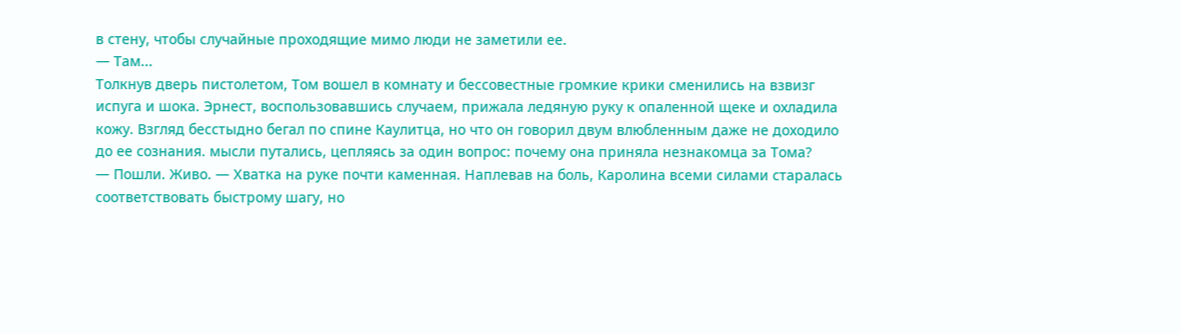в стену, чтобы случайные проходящие мимо люди не заметили ее.
— Там...
Толкнув дверь пистолетом, Том вошел в комнату и бессовестные громкие крики сменились на взвизг испуга и шока. Эрнест, воспользовавшись случаем, прижала ледяную руку к опаленной щеке и охладила кожу. Взгляд бесстыдно бегал по спине Каулитца, но что он говорил двум влюбленным даже не доходило до ее сознания. мысли путались, цепляясь за один вопрос: почему она приняла незнакомца за Тома?
— Пошли. Живо. — Хватка на руке почти каменная. Наплевав на боль, Каролина всеми силами старалась соответствовать быстрому шагу, но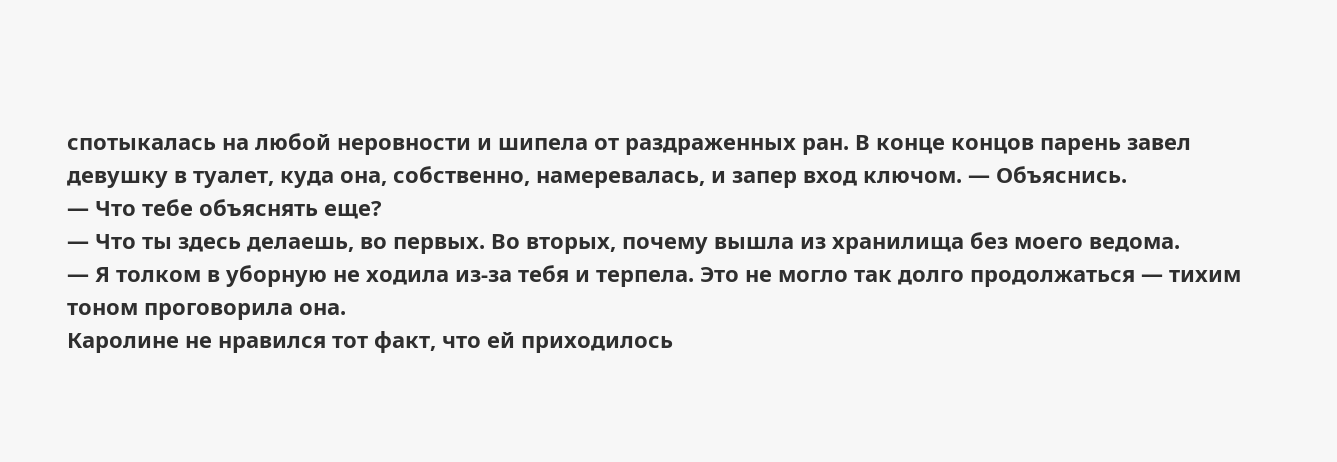спотыкалась на любой неровности и шипела от раздраженных ран. В конце концов парень завел девушку в туалет, куда она, собственно, намеревалась, и запер вход ключом. — Объяснись.
— Что тебе объяснять еще?
— Что ты здесь делаешь, во первых. Во вторых, почему вышла из хранилища без моего ведома.
— Я толком в уборную не ходила из-за тебя и терпела. Это не могло так долго продолжаться — тихим тоном проговорила она.
Каролине не нравился тот факт, что ей приходилось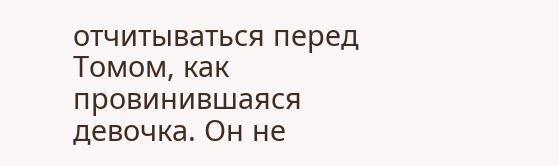отчитываться перед Томом, как провинившаяся девочка. Он не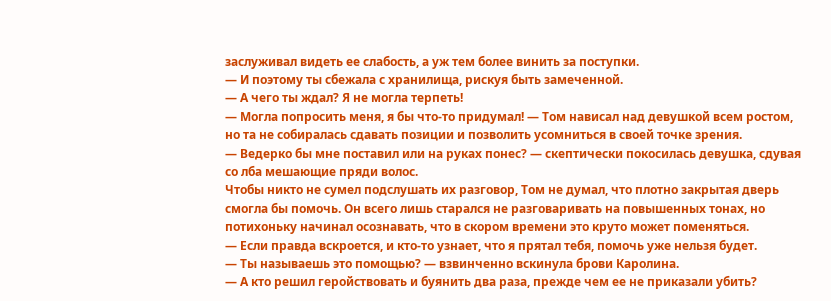заслуживал видеть ее слабость, а уж тем более винить за поступки.
— И поэтому ты сбежала с хранилища, рискуя быть замеченной.
— А чего ты ждал? Я не могла терпеть!
— Могла попросить меня, я бы что-то придумал! — Том нависал над девушкой всем ростом, но та не собиралась сдавать позиции и позволить усомниться в своей точке зрения.
— Ведерко бы мне поставил или на руках понес? — скептически покосилась девушка, сдувая со лба мешающие пряди волос.
Чтобы никто не сумел подслушать их разговор, Том не думал, что плотно закрытая дверь смогла бы помочь. Он всего лишь старался не разговаривать на повышенных тонах, но потихоньку начинал осознавать, что в скором времени это круто может поменяться.
— Если правда вскроется, и кто-то узнает, что я прятал тебя, помочь уже нельзя будет.
— Ты называешь это помощью? — взвинченно вскинула брови Каролина.
— А кто решил геройствовать и буянить два раза, прежде чем ее не приказали убить?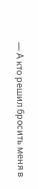— А кто решил бросить меня в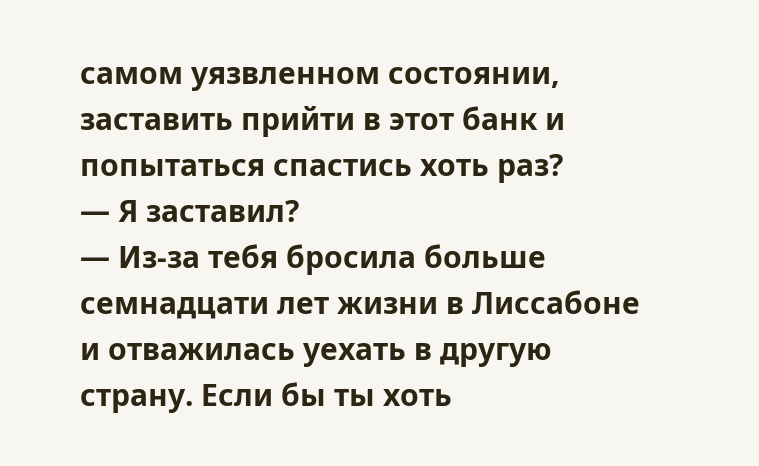самом уязвленном состоянии, заставить прийти в этот банк и попытаться спастись хоть раз?
— Я заставил?
— Из-за тебя бросила больше семнадцати лет жизни в Лиссабоне и отважилась уехать в другую страну. Если бы ты хоть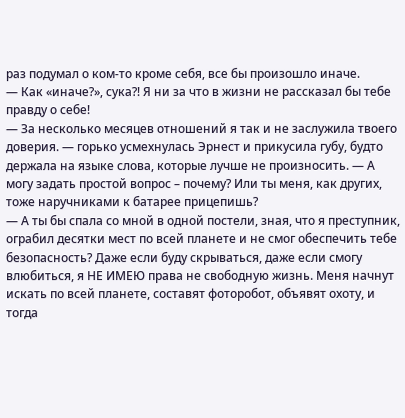раз подумал о ком-то кроме себя, все бы произошло иначе.
— Как «иначе?», сука?! Я ни за что в жизни не рассказал бы тебе правду о себе!
— За несколько месяцев отношений я так и не заслужила твоего доверия. — горько усмехнулась Эрнест и прикусила губу, будто держала на языке слова, которые лучше не произносить. — А могу задать простой вопрос – почему? Или ты меня, как других, тоже наручниками к батарее прицепишь?
— А ты бы спала со мной в одной постели, зная, что я преступник, ограбил десятки мест по всей планете и не смог обеспечить тебе безопасность? Даже если буду скрываться, даже если смогу влюбиться, я НЕ ИМЕЮ права не свободную жизнь. Меня начнут искать по всей планете, составят фоторобот, объявят охоту, и тогда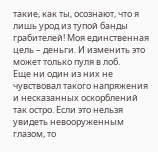такие, как ты, осознают, что я лишь урод из тупой банды грабителей! Моя единственная цель – деньги. И изменить это может только пуля в лоб.
Еще ни один из них не чувствовал такого напряжения и несказанных оскорблений так остро. Если это нельзя увидеть невооруженным глазом, то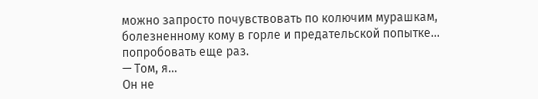можно запросто почувствовать по колючим мурашкам, болезненному кому в горле и предательской попытке...
попробовать еще раз.
— Том, я...
Он не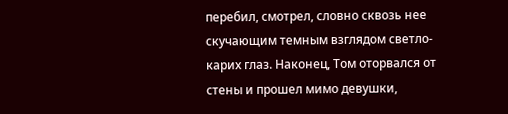перебил, смотрел, словно сквозь нее скучающим темным взглядом светло-карих глаз. Наконец, Том оторвался от стены и прошел мимо девушки,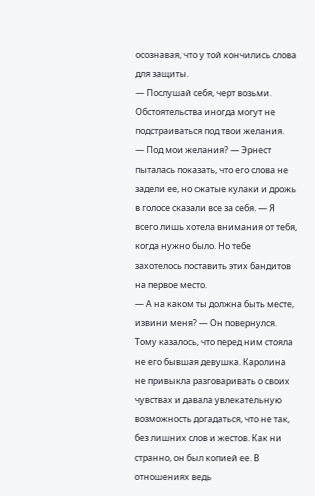осознавая, что у той кончились слова для защиты.
— Послушай себя, черт возьми. Обстоятельства иногда могут не подстраиваться под твои желания.
— Под мои желания? — Эрнест пыталась показать, что его слова не задели ее, но сжатые кулаки и дрожь в голосе сказали все за себя. — Я всего лишь хотела внимания от тебя, когда нужно было. Но тебе захотелось поставить этих бандитов на первое место.
— А на каком ты должна быть месте, извини меня? — Он повернулся. Тому казалось, что перед ним стояла не его бывшая девушка. Каролина не привыкла разговаривать о своих чувствах и давала увлекательную возможность догадаться, что не так, без лишних слов и жестов. Как ни странно, он был копией ее. В отношениях ведь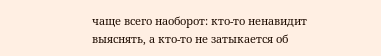чаще всего наоборот: кто-то ненавидит выяснять, а кто-то не затыкается об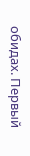обидах. Первый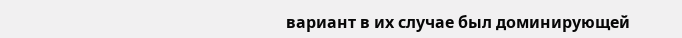вариант в их случае был доминирующей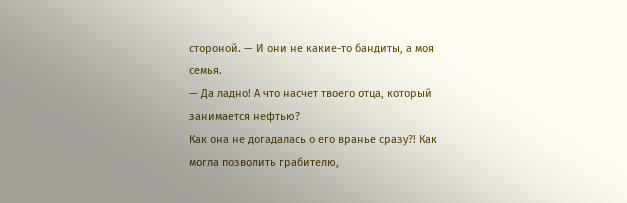стороной. — И они не какие-то бандиты, а моя семья.
— Да ладно! А что насчет твоего отца, который занимается нефтью?
Как она не догадалась о его вранье сразу?! Как могла позволить грабителю,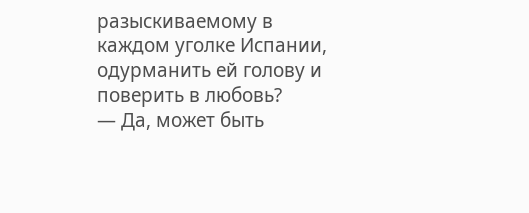разыскиваемому в каждом уголке Испании, одурманить ей голову и поверить в любовь?
— Да, может быть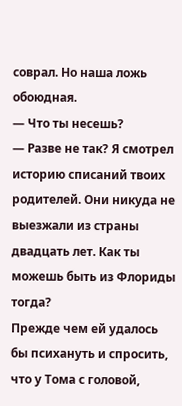соврал. Но наша ложь обоюдная.
— Что ты несешь?
— Разве не так? Я смотрел историю списаний твоих родителей. Они никуда не выезжали из страны двадцать лет. Как ты можешь быть из Флориды тогда?
Прежде чем ей удалось бы психануть и спросить, что у Тома с головой,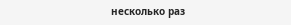несколько раз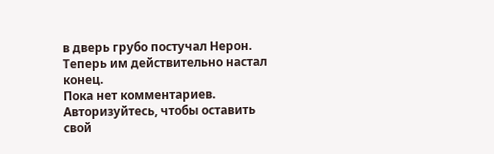в дверь грубо постучал Нерон.
Теперь им действительно настал конец.
Пока нет комментариев. Авторизуйтесь, чтобы оставить свой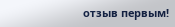отзыв первым!